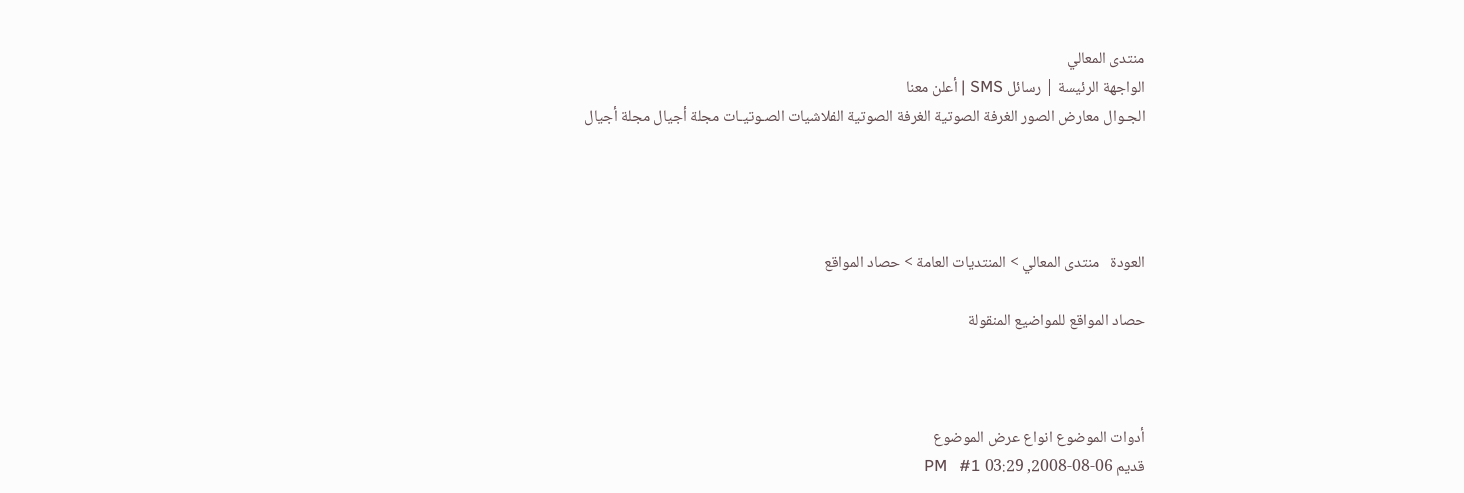منتدى المعالي
الواجهة الرئيسة | رسائل SMS | أعلن معنا
الجـوال معارض الصور الغرفة الصوتية الغرفة الصوتية الفلاشيات الصـوتيـات مجلة أجيال مجلة أجيال




العودة   منتدى المعالي > المنتديات العامة > حصاد المواقع

حصاد المواقع للمواضيع المنقولة



أدوات الموضوع انواع عرض الموضوع
قديم 06-08-2008, 03:29 PM   #1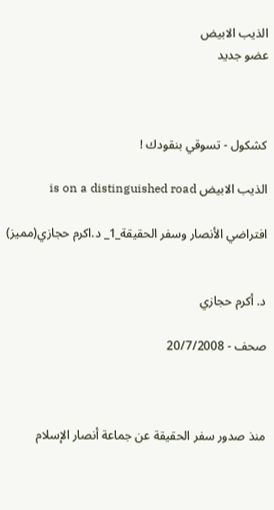الذيب الابيض
عضو جديد



كشكول - تسوقي بنقودك !

الذيب الابيض is on a distinguished road

افتراضي الأنصار وسفر الحقيقة_1_ د.اكرم حجازي(مميز)


د. أكرم حجازي

صحف - 20/7/2008



منذ صدور سفر الحقيقة عن جماعة أنصار الإسلام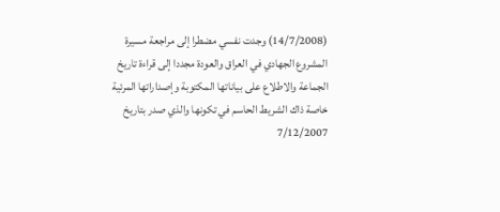(14/7/2008) وجدت نفسي مضطرا إلى مراجعة مسيرة المشروع الجهادي في العراق والعودة مجددا إلى قراءة تاريخ الجماعة والاطلاع على بياناتها المكتوبة وإصداراتها المرئية خاصة ذاك الشريط الحاسم في تكونها والذي صدر بتاريخ 7/12/2007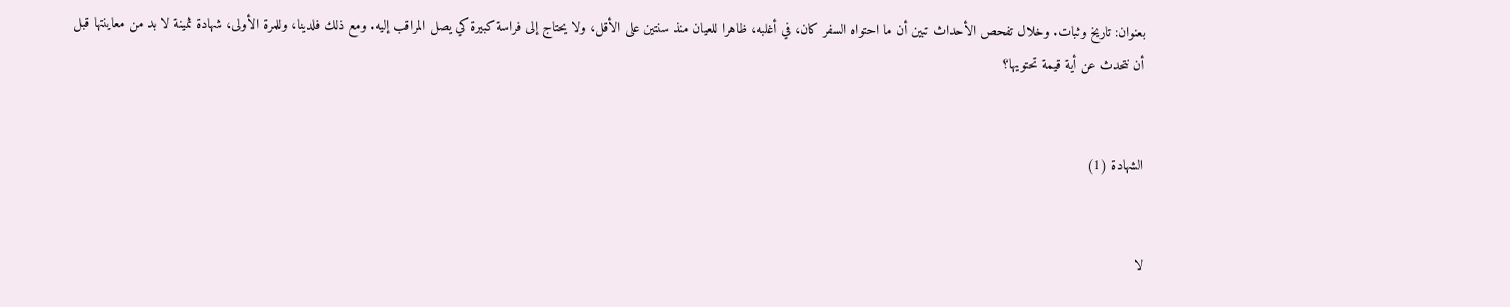بعنوان: تاريخ وثبات. وخلال تفحص الأحداث تبين أن ما احتواه السفر كان، في أغلبه، ظاهرا للعيان منذ سنتين على الأقل، ولا يحتاج إلى فراسة كبيرة كي يصل المراقب إليه. ومع ذلك فلدينا، وللمرة الأولى، شهادة ثمينة لا بد من معاينتها قبل أن نتحدث عن أية قيمة تحتويها؟


الشهادة (1)


لا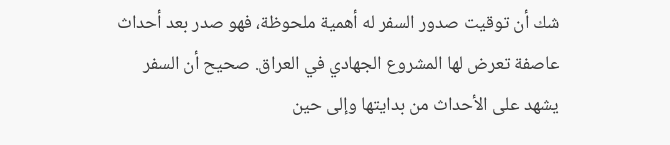شك أن توقيت صدور السفر له أهمية ملحوظة، فهو صدر بعد أحداث عاصفة تعرض لها المشروع الجهادي في العراق. صحيح أن السفر يشهد على الأحداث من بدايتها وإلى حين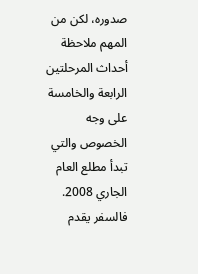صدوره، لكن من المهم ملاحظة أحداث المرحلتين الرابعة والخامسة على وجه الخصوص والتي تبدأ مطلع العام الجاري 2008. فالسفر يقدم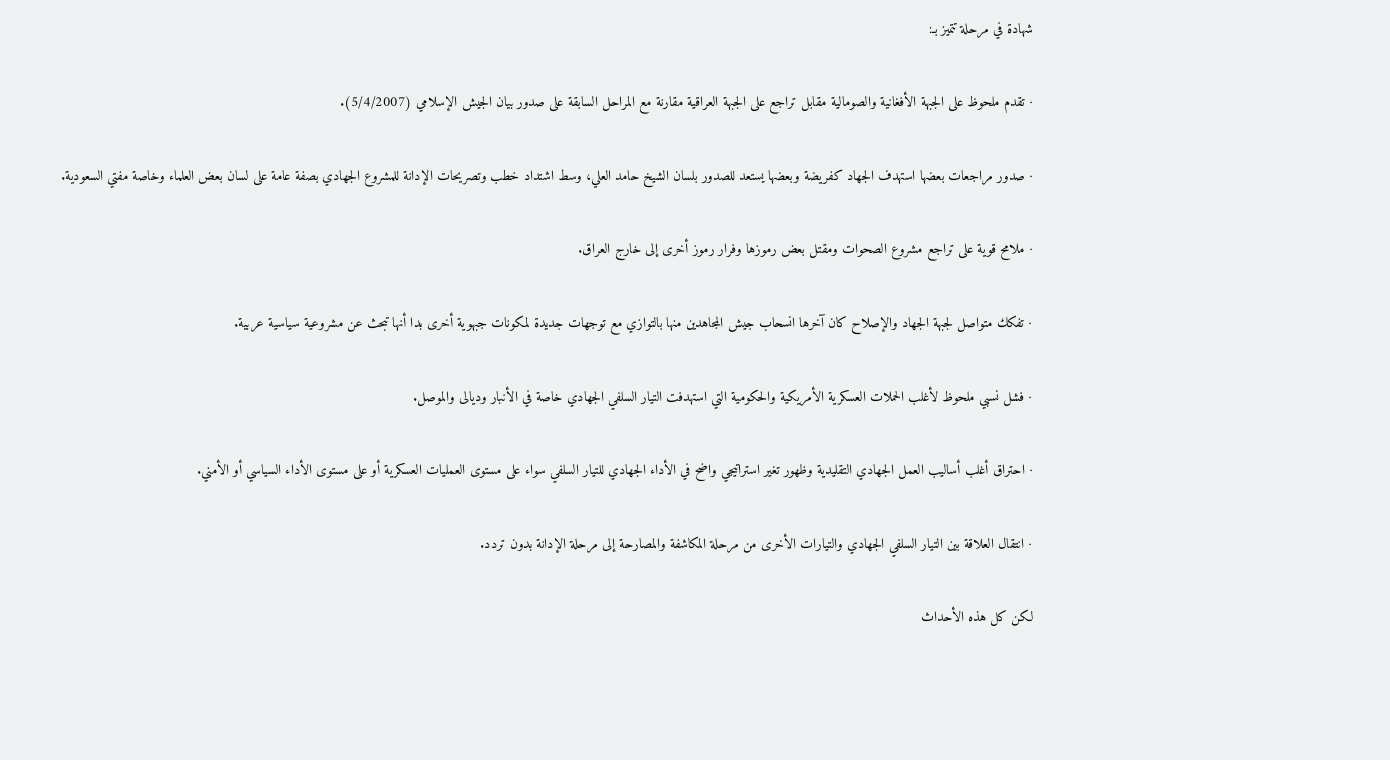شهادة في مرحلة تتميز بـ:

· تقدم ملحوظ على الجبهة الأفغانية والصومالية مقابل تراجع على الجبهة العراقية مقارنة مع المراحل السابقة على صدور بيان الجيش الإسلامي (5/4/2007).

· صدور مراجعات بعضها استهدف الجهاد كفريضة وبعضها يستعد للصدور بلسان الشيخ حامد العلي، وسط اشتداد خطب وتصريحات الإدانة للمشروع الجهادي بصفة عامة على لسان بعض العلماء وخاصة مفتي السعودية.

· ملامح قوية على تراجع مشروع الصحوات ومقتل بعض رموزها وفرار رموز أخرى إلى خارج العراق.

· تفكك متواصل لجبهة الجهاد والإصلاح كان آخرها انسحاب جيش المجاهدين منها بالتوازي مع توجهات جديدة لمكونات جبهوية أخرى بدا أنها تبحث عن مشروعية سياسية عربية.

· فشل نسبي ملحوظ لأغلب الحملات العسكرية الأمريكية والحكومية التي استهدفت التيار السلفي الجهادي خاصة في الأنبار وديالى والموصل.

· احتراق أغلب أساليب العمل الجهادي التقليدية وظهور تغير استراتيجي واضح في الأداء الجهادي للتيار السلفي سواء على مستوى العمليات العسكرية أو على مستوى الأداء السياسي أو الأمني.

· انتقال العلاقة بين التيار السلفي الجهادي والتيارات الأخرى من مرحلة المكاشفة والمصارحة إلى مرحلة الإدانة بدون تردد.

لكن كل هذه الأحداث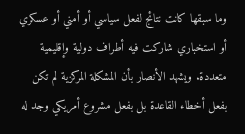وما سبقها كانت نتائج لفعل سياسي أو أمني أو عسكري أو استخباري شاركت فيه أطراف دولية وإقليمية متعددة. ويشهد الأنصار بأن المشكلة المركزية لم تكن بفعل أخطاء القاعدة بل بفعل مشروع أمريكي وجد له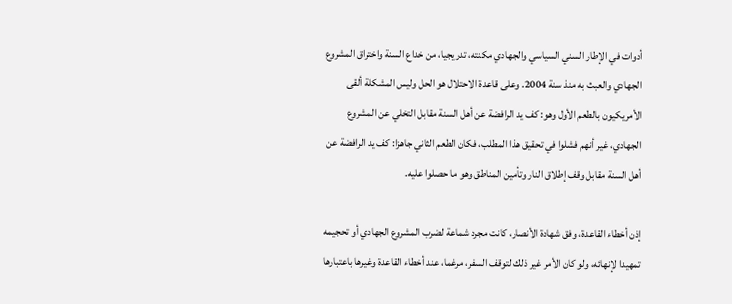أدوات في الإطار السني السياسي والجهادي مكنته، تدريجيا، من خداع السنة واختراق المشروع الجهادي والعبث به منذ سنة 2004. وعلى قاعدة الاحتلال هو الحل وليس المشكلة ألقى الأمريكيون بالطعم الأول وهو: كف يد الرافضة عن أهل السنة مقابل التخلي عن المشروع الجهادي، غير أنهم فشلوا في تحقيق هذا المطلب، فكان الطعم الثاني جاهزا: كف يد الرافضة عن أهل السنة مقابل وقف إطلاق النار وتأمين المناطق وهو ما حصلوا عليه.

إذن أخطاء القاعدة، وفق شهادة الأنصار، كانت مجرد شماعة لضرب المشروع الجهادي أو تحجيمه تمهيدا لإنهائه، ولو كان الأمر غير ذلك لتوقف السفر، مرغما، عند أخطاء القاعدة وغيرها باعتبارها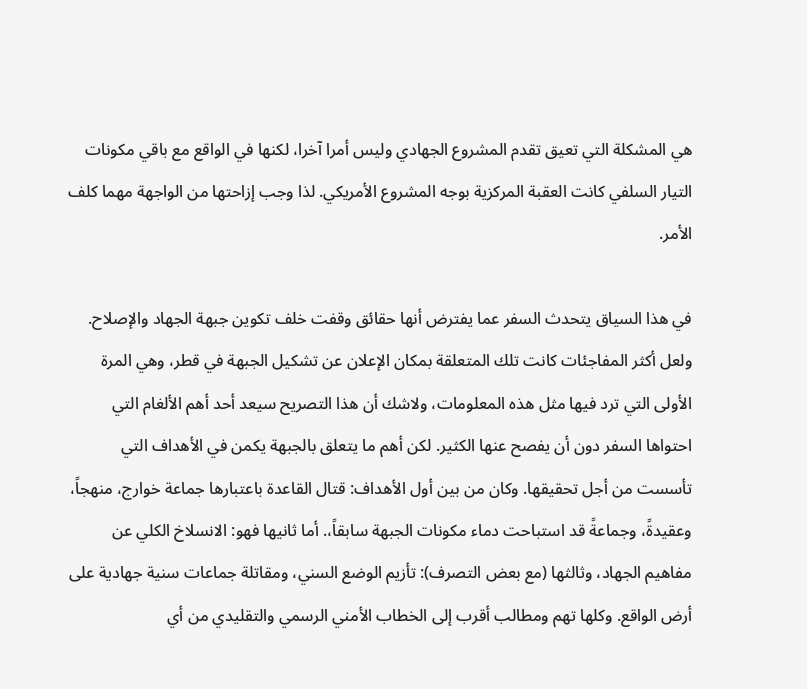هي المشكلة التي تعيق تقدم المشروع الجهادي وليس أمرا آخرا، لكنها في الواقع مع باقي مكونات التيار السلفي كانت العقبة المركزية بوجه المشروع الأمريكي. لذا وجب إزاحتها من الواجهة مهما كلف الأمر.

في هذا السياق يتحدث السفر عما يفترض أنها حقائق وقفت خلف تكوين جبهة الجهاد والإصلاح. ولعل أكثر المفاجئات كانت تلك المتعلقة بمكان الإعلان عن تشكيل الجبهة في قطر، وهي المرة الأولى التي ترد فيها مثل هذه المعلومات، ولاشك أن هذا التصريح سيعد أحد أهم الألغام التي احتواها السفر دون أن يفصح عنها الكثير. لكن أهم ما يتعلق بالجبهة يكمن في الأهداف التي تأسست من أجل تحقيقها. وكان من بين أول الأهداف: قتال القاعدة باعتبارها جماعة خوارج، منهجاً، وعقيدةً، وجماعةً قد استباحت دماء مكونات الجبهة سابقاً،. أما ثانيها فهو: الانسلاخ الكلي عن مفاهيم الجهاد، وثالثها (مع بعض التصرف): تأزيم الوضع السني، ومقاتلة جماعات سنية جهادية على أرض الواقع. وكلها تهم ومطالب أقرب إلى الخطاب الأمني الرسمي والتقليدي من أي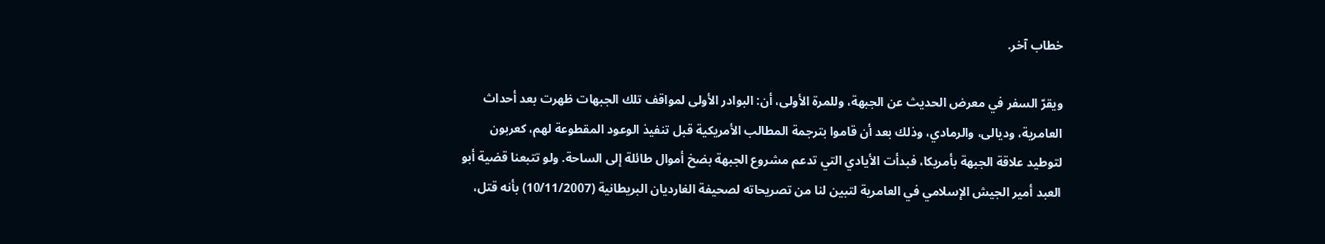خطاب آخر.

ويقرّ السفر في معرض الحديث عن الجبهة، وللمرة الأولى، أن: البوادر الأولى لمواقف تلك الجبهات ظهرت بعد أحداث العامرية، وديالى، والرمادي، وذلك بعد أن قاموا بترجمة المطالب الأمريكية قبل تنفيذ الوعود المقطوعة لهم، كعربون لتوطيد علاقة الجبهة بأمريكا، فبدأت الأيادي التي تدعم مشروع الجبهة بضخ أموال طائلة إلى الساحة. ولو تتبعنا قضية أبو العبد أمير الجيش الإسلامي في العامرية لتبين لنا من تصريحاته لصحيفة الغارديان البريطانية (10/11/2007) بأنه قتل،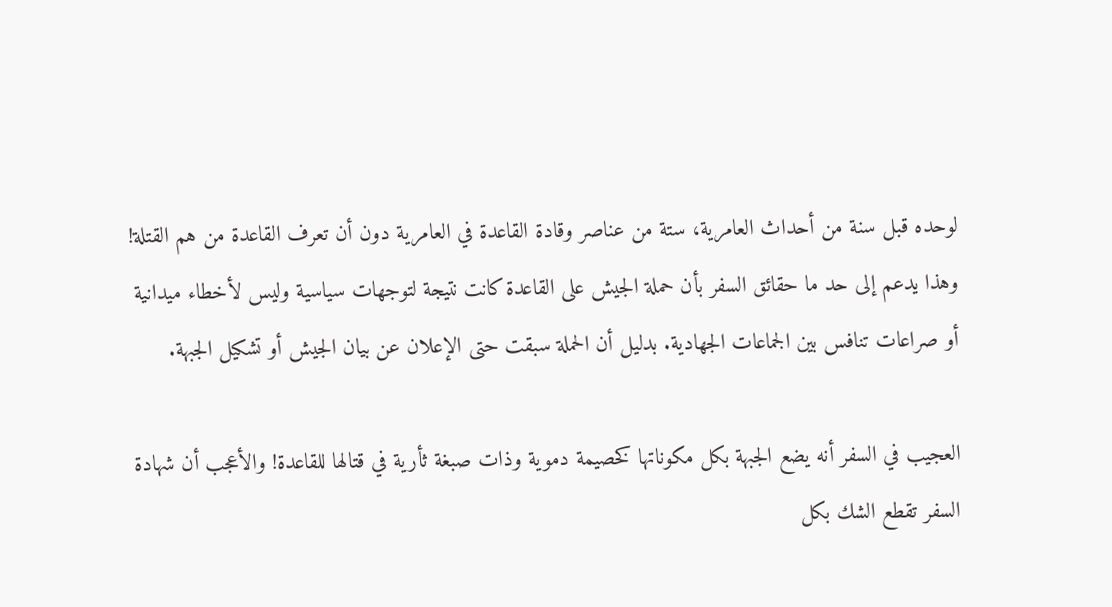لوحده قبل سنة من أحداث العامرية، ستة من عناصر وقادة القاعدة في العامرية دون أن تعرف القاعدة من هم القتلة! وهذا يدعم إلى حد ما حقائق السفر بأن حملة الجيش على القاعدة كانت نتيجة لتوجهات سياسية وليس لأخطاء ميدانية أو صراعات تنافس بين الجماعات الجهادية. بدليل أن الحملة سبقت حتى الإعلان عن بيان الجيش أو تشكيل الجبهة.

العجيب في السفر أنه يضع الجبهة بكل مكوناتها كخصيمة دموية وذات صبغة ثأرية في قتالها للقاعدة! والأعجب أن شهادة السفر تقطع الشك بكل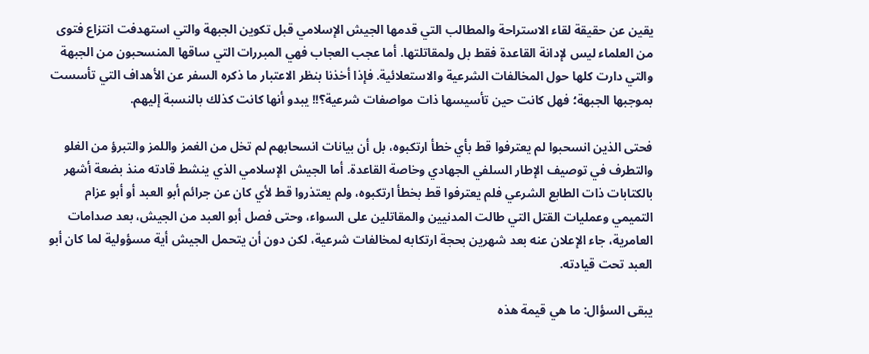يقين عن حقيقة لقاء الاستراحة والمطالب التي قدمها الجيش الإسلامي قبل تكوين الجبهة والتي استهدفت انتزاع فتوى من العلماء ليس لإدانة القاعدة فقط بل ولمقاتلتها. أما عجب العجاب فهي المبررات التي ساقها المنسحبون من الجبهة والتي دارت كلها حول المخالفات الشرعية والاستعلائية. فإذا أخذنا بنظر الاعتبار ما ذكره السفر عن الأهداف التي تأسست بموجبها الجبهة؛ فهل كانت حين تأسيسها ذات مواصفات شرعية؟!! يبدو أنها كانت كذلك بالنسبة إليهم.

فحتى الذين انسحبوا لم يعترفوا قط بأي خطأ ارتكبوه، بل أن بيانات انسحابهم لم تخل من الغمز واللمز والتبرؤ من الغلو والتطرف في توصيف الإطار السلفي الجهادي وخاصة القاعدة. أما الجيش الإسلامي الذي ينشط قادته منذ بضعة أشهر بالكتابات ذات الطابع الشرعي فلم يعترفوا قط بخطأ ارتكبوه، ولم يعتذروا قط لأي كان عن جرائم أبو العبد أو أبو عزام التميمي وعمليات القتل التي طالت المدنيين والمقاتلين على السواء، وحتى فصل أبو العبد من الجيش، بعد صدامات العامرية، جاء الإعلان عنه بعد شهرين بحجة ارتكابه لمخالفات شرعية، لكن دون أن يتحمل الجيش أية مسؤولية لما كان أبو العبد تحت قيادته.

يبقى السؤال: ما هي قيمة هذه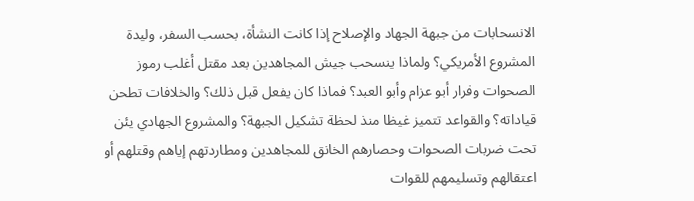الانسحابات من جبهة الجهاد والإصلاح إذا كانت النشأة، بحسب السفر، وليدة المشروع الأمريكي؟ ولماذا ينسحب جيش المجاهدين بعد مقتل أغلب رموز الصحوات وفرار أبو عزام وأبو العبد؟ فماذا كان يفعل قبل ذلك؟ والخلافات تطحن قياداته؟ والقواعد تتميز غيظا منذ لحظة تشكيل الجبهة؟ والمشروع الجهادي يئن تحت ضربات الصحوات وحصارهم الخانق للمجاهدين ومطاردتهم إياهم وقتلهم أو اعتقالهم وتسليمهم للقوات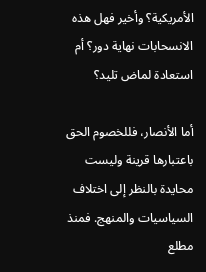الأمريكية؟ وأخير فهل هذه الانسحابات نهاية دور؟ أم استعادة لماض تليد؟

أما الأنصار، فللخصوم الحق باعتبارها قرينة وليست محايدة بالنظر إلى اختلاف السياسيات والمنهج. فمنذ مطلع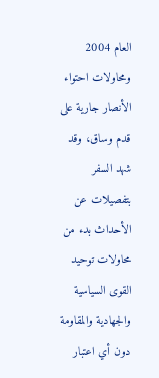العام 2004 ومحاولات احتواء الأنصار جارية على قدم وساق، وقد شهد السفر بتفصيلات عن الأحداث بدء من محاولات توحيد القوى السياسية والجهادية والمقاومة دون أي اعتبار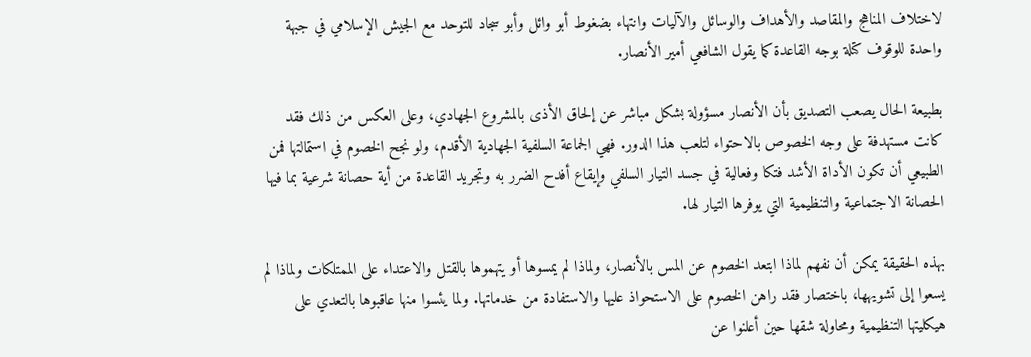لاختلاف المناهج والمقاصد والأهداف والوسائل والآليات وانتهاء بضغوط أبو وائل وأبو سجاد للتوحد مع الجيش الإسلامي في جبهة واحدة للوقوف كتلة بوجه القاعدة كما يقول الشافعي أمير الأنصار.

بطبيعة الحال يصعب التصديق بأن الأنصار مسؤولة بشكل مباشر عن إلحاق الأذى بالمشروع الجهادي، وعلى العكس من ذلك فقد كانت مستهدفة على وجه الخصوص بالاحتواء لتلعب هذا الدور. فهي الجماعة السلفية الجهادية الأقدم، ولو نجح الخصوم في استمالتها فمن الطبيعي أن تكون الأداة الأشد فتكا وفعالية في جسد التيار السلفي وإيقاع أفدح الضرر به وتجريد القاعدة من أية حصانة شرعية بما فيها الحصانة الاجتماعية والتنظيمية التي يوفرها التيار لها.

بهذه الحقيقة يمكن أن نفهم لماذا ابتعد الخصوم عن المس بالأنصار، ولماذا لم يمسوها أو يتهموها بالقتل والاعتداء على الممتلكات ولماذا لم يسعوا إلى تشويهها، باختصار فقد راهن الخصوم على الاستحواذ عليها والاستفادة من خدماتها. ولما يئسوا منها عاقبوها بالتعدي على هيكليتها التنظيمية ومحاولة شقها حين أعلنوا عن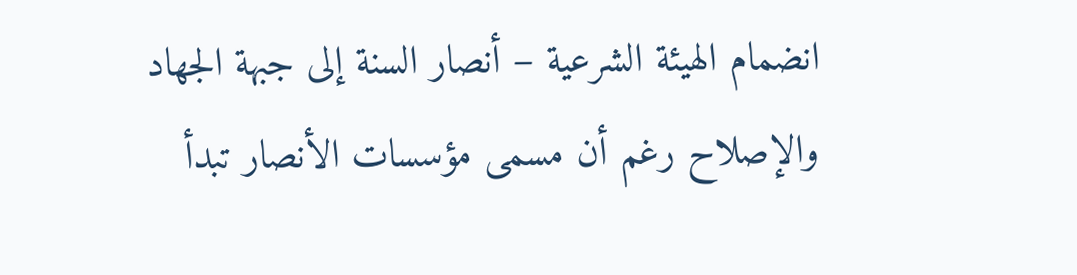انضمام الهيئة الشرعية – أنصار السنة إلى جبهة الجهاد والإصلاح رغم أن مسمى مؤسسات الأنصار تبدأ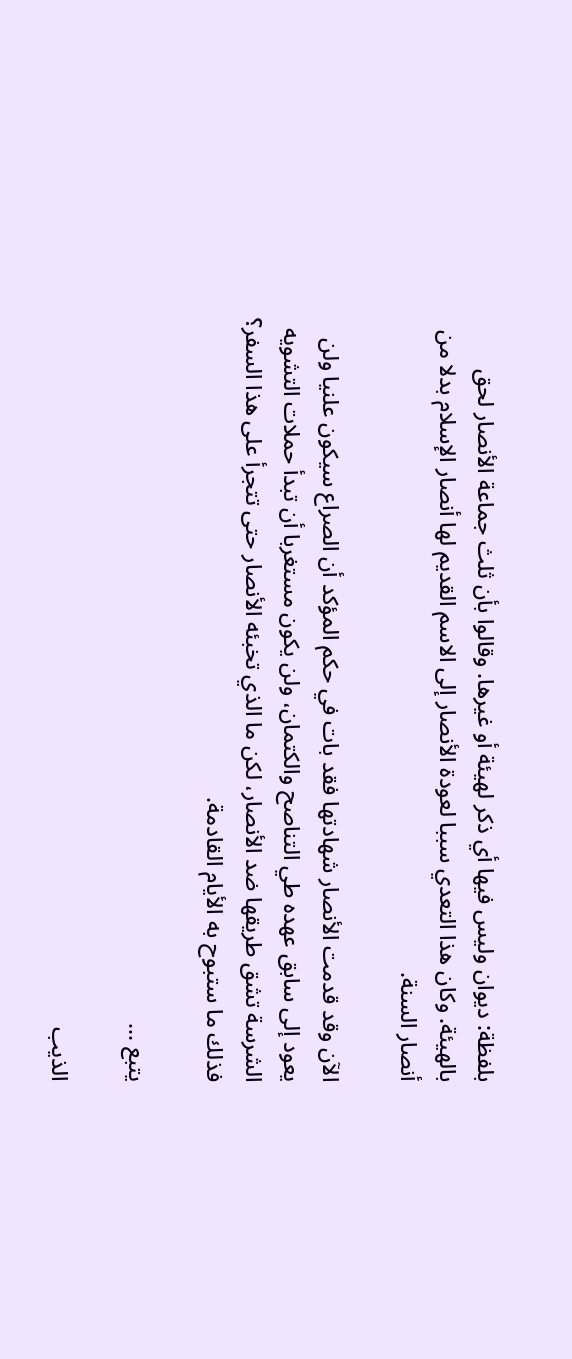بلفظة: ديوان وليس فيها أي ذكر لهيئة أو غيرها. وقالوا بأن ثلث جماعة الأنصار لحق بالهيئة. وكان هذا التعدي سببا لعودة الأنصار إلى الاسم القديم لها أنصار الإسلام بدلا من أنصار السنة.

الآن وقد قدمت الأنصار شهادتها فقد بات في حكم المؤكد أن الصراع سيكون علنيا ولن يعود إلى سابق عهده طي التناصح والكتمان، ولن يكون مستغربا أن تبدأ حملات التشويه الشرسة تشق طريقها ضد الأنصار، لكن ما الذي تخبئه الأنصار حتى تتجرأ على هذا السفر؟ فذلك ما ستبوح به الأيام القادمة.

يتبع ...

الذيب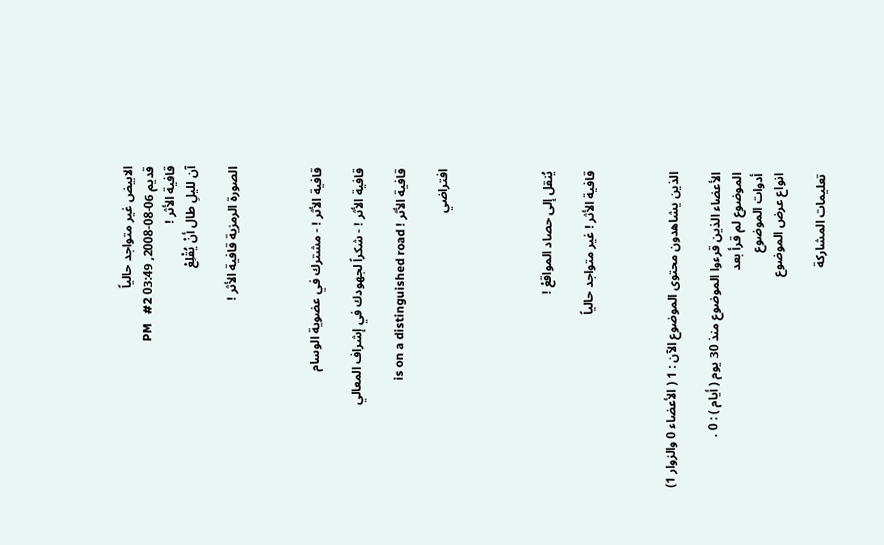الابيض غير متواجد حالياً
قديم 06-08-2008, 03:49 PM   #2
قافية الأثر !
آن لليلِ طال أنْ يُقْلِعْ

الصورة الرمزية قافية الأثر !



قافية الأثر ! - مشترك في عضوية الوسام

قافية الأثر ! - شكراً لجهودك في إشراف المعالي

قافية الأثر ! is on a distinguished road

افتراضي




يُنقل إلى حصاد المواقعْ !

قافية الأثر ! غير متواجد حالياً



الذين يشاهدون محتوى الموضوع الآن : 1 ( الأعضاء 0 والزوار 1)

الأعضاء الذين قرءوا الموضوع منذ 30 يوم ( أيام ) : 0 .
الموضوع لم قرأ بعد
أدوات الموضوع
انواع عرض الموضوع

تعليمات المشاركة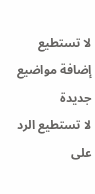لا تستطيع إضافة مواضيع جديدة
لا تستطيع الرد على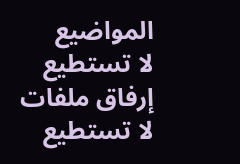المواضيع
لا تستطيع إرفاق ملفات
لا تستطيع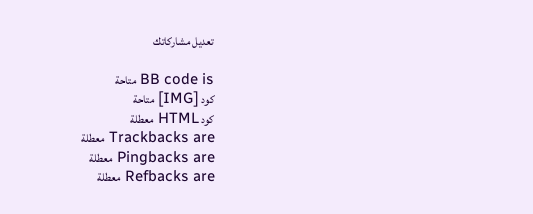تعديل مشاركاتك

BB code is متاحة
كود [IMG] متاحة
كود HTML معطلة
Trackbacks are معطلة
Pingbacks are معطلة
Refbacks are معطلة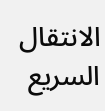الانتقال السريع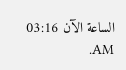الساعة الآن 03:16 AM.